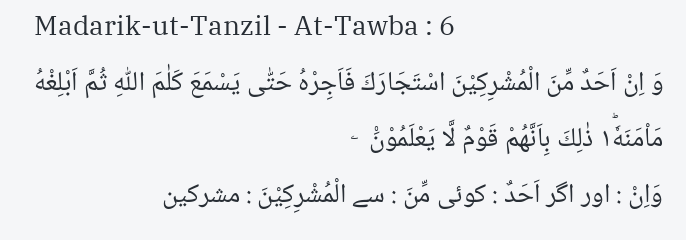Madarik-ut-Tanzil - At-Tawba : 6
وَ اِنْ اَحَدٌ مِّنَ الْمُشْرِكِیْنَ اسْتَجَارَكَ فَاَجِرْهُ حَتّٰى یَسْمَعَ كَلٰمَ اللّٰهِ ثُمَّ اَبْلِغْهُ مَاْمَنَهٗ١ؕ ذٰلِكَ بِاَنَّهُمْ قَوْمٌ لَّا یَعْلَمُوْنَ۠   ۧ
وَاِنْ : اور اگر اَحَدٌ : کوئی مِّنَ : سے الْمُشْرِكِيْنَ : مشرکین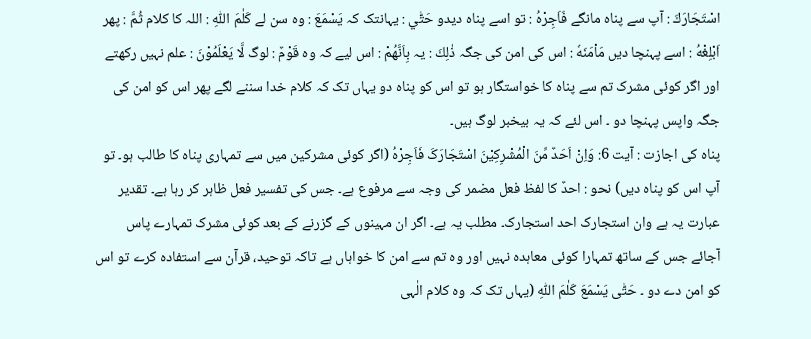اسْتَجَارَكَ : آپ سے پناہ مانگے فَاَجِرْهُ : تو اسے پناہ دیدو حَتّٰي : یہانتک کہ يَسْمَعَ : وہ سن لے كَلٰمَ اللّٰهِ : اللہ کا کلام ثُمَّ : پھر اَبْلِغْهُ : اسے پہنچا دیں مَاْمَنَهٗ : اس کی امن کی جگہ ذٰلِكَ : یہ بِاَنَّهُمْ : اس لیے کہ وہ قَوْمٌ : لوگ لَّا يَعْلَمُوْنَ : علم نہیں رکھتے
اور اگر کوئی مشرک تم سے پناہ کا خواستگار ہو تو اس کو پناہ دو یہاں تک کہ کلام خدا سننے لگے پھر اس کو امن کی جگہ واپس پہنچا دو ۔ اس لئے کہ یہ بیخبر لوگ ہیں۔
پناہ کی اجازت : آیت 6: وَاِنْ اَحَدٌ مِّنَ الْمُشْرِکِیْنَ اسْتَجَارَکَ فَاَجِرْہُ (اگر کوئی مشرکین میں سے تمہاری پناہ کا طالب ہو۔ تو آپ اس کو پناہ دیں) نحو : احدٌ کا لفظ فعل مضمر کی وجہ سے مرفوع ہے۔ جس کی تفسیر فعل ظاہر کر رہا ہے۔ تقدیر عبارت یہ ہے وان استجارک احد استجارک۔ مطلب یہ ہے۔ اگر ان مہینوں کے گزرنے کے بعد کوئی مشرک تمہارے پاس آجائے جس کے ساتھ تمہارا کوئی معاہدہ نہیں اور وہ تم سے امن کا خواہاں ہے تاکہ توحید، قرآن سے استفادہ کرے تو اس کو امن دے دو ۔ حَتّٰی یَسْمَعَ کَلٰمَ اللّٰہِ (یہاں تک کہ وہ کلام الٰہی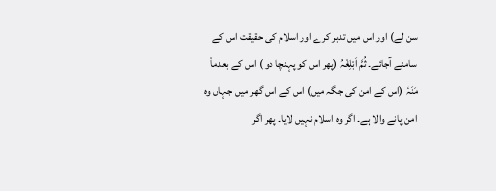سن لے) اور اس میں تدبر کرے اور اسلام کی حقیقت اس کے سامنے آجائے۔ ثُمَّ اَبْلِغْہُ (پھر اس کو پہنچا دو ) اس کے بعدماْ مَنَہٗ (اس کے امن کی جگہ میں) اس کے اس گھر میں جہاں وہ امن پانے والا ہے۔ اگر وہ اسلام نہیں لایا۔ پھر اگر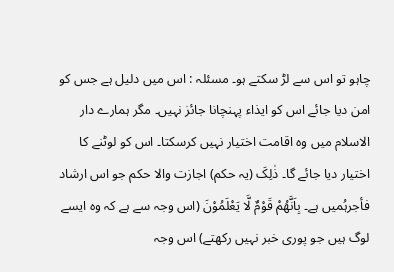چاہو تو اس سے لڑ سکتے ہو۔ مسئلہ : اس میں دلیل ہے جس کو امن دیا جائے اس کو ایذاء پہنچانا جائز نہیں۔ مگر ہمارے دار الاسلام میں وہ اقامت اختیار نہیں کرسکتا۔ اس کو لوٹنے کا اختیار دیا جائے گا۔ ذٰلِکَ (یہ حکم) اجازت والا حکم جو اس ارشاد فأجرہُمیں ہے۔ بِاَنَّھُمْ قَوْمٌ لَّا یَعْلَمُوْنَ (اس وجہ سے ہے کہ وہ ایسے لوگ ہیں جو پوری خبر نہیں رکھتے) اس وجہ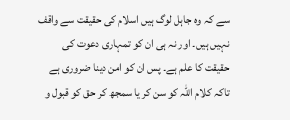سے کہ وہ جاہل لوگ ہیں اسلام کی حقیقت سے واقف نہیں ہیں۔ اور نہ ہی ان کو تمہاری دعوت کی حقیقت کا علم ہے۔ پس ان کو امن دینا ضروری ہے تاکہ کلام اللہ کو سن کر یا سمجھ کر حق کو قبول و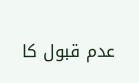عدم قبول کا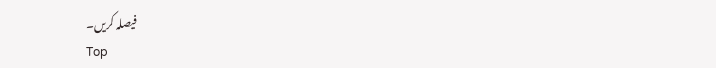فیصلہ کریں۔
Top